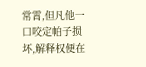常霄,但凡他一口咬定帕子损坏,解释权便在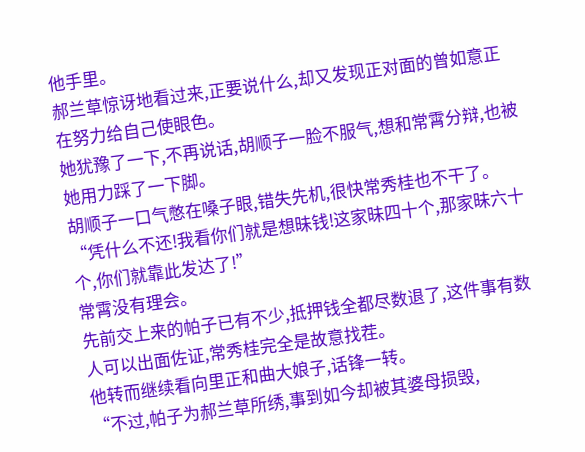他手里。
郝兰草惊讶地看过来,正要说什么,却又发现正对面的曾如意正在努力给自己使眼色。
她犹豫了一下,不再说话,胡顺子一脸不服气,想和常霄分辩,也被她用力踩了一下脚。
胡顺子一口气憋在嗓子眼,错失先机,很快常秀桂也不干了。
“凭什么不还!我看你们就是想昧钱!这家昧四十个,那家昧六十个,你们就靠此发达了!”
常霄没有理会。
先前交上来的帕子已有不少,抵押钱全都尽数退了,这件事有数人可以出面佐证,常秀桂完全是故意找茬。
他转而继续看向里正和曲大娘子,话锋一转。
“不过,帕子为郝兰草所绣,事到如今却被其婆母损毁,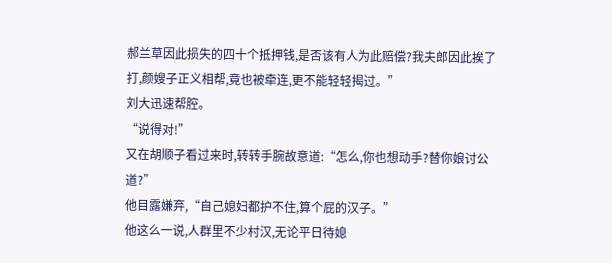郝兰草因此损失的四十个抵押钱,是否该有人为此赔偿?我夫郎因此挨了打,颜嫂子正义相帮,竟也被牵连,更不能轻轻揭过。”
刘大迅速帮腔。
“说得对!”
又在胡顺子看过来时,转转手腕故意道:“怎么,你也想动手?替你娘讨公道?”
他目露嫌弃,“自己媳妇都护不住,算个屁的汉子。”
他这么一说,人群里不少村汉,无论平日待媳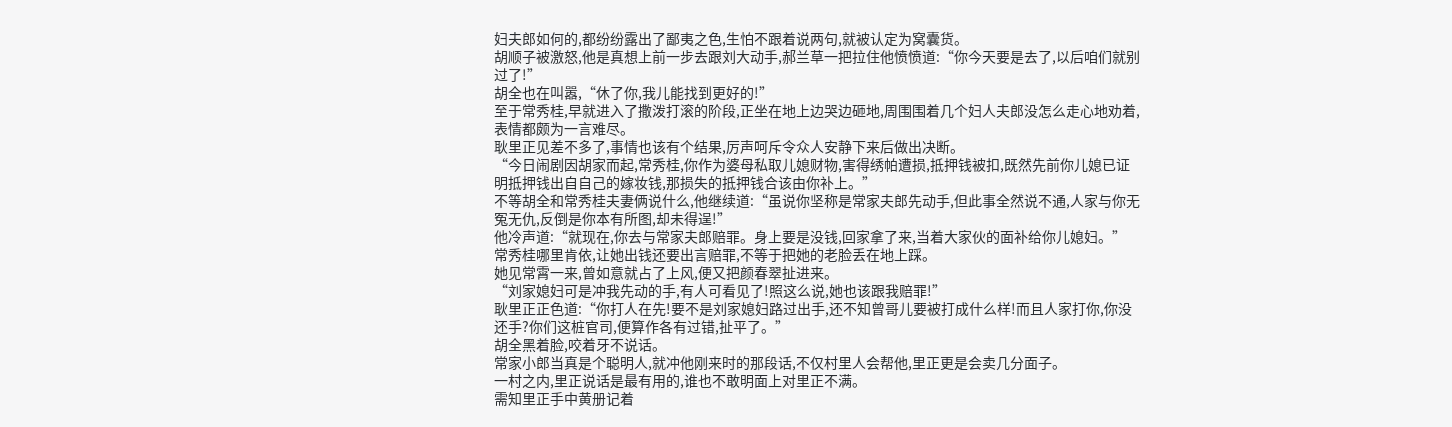妇夫郎如何的,都纷纷露出了鄙夷之色,生怕不跟着说两句,就被认定为窝囊货。
胡顺子被激怒,他是真想上前一步去跟刘大动手,郝兰草一把拉住他愤愤道:“你今天要是去了,以后咱们就别过了!”
胡全也在叫嚣,“休了你,我儿能找到更好的!”
至于常秀桂,早就进入了撒泼打滚的阶段,正坐在地上边哭边砸地,周围围着几个妇人夫郎没怎么走心地劝着,表情都颇为一言难尽。
耿里正见差不多了,事情也该有个结果,厉声呵斥令众人安静下来后做出决断。
“今日闹剧因胡家而起,常秀桂,你作为婆母私取儿媳财物,害得绣帕遭损,抵押钱被扣,既然先前你儿媳已证明抵押钱出自自己的嫁妆钱,那损失的抵押钱合该由你补上。”
不等胡全和常秀桂夫妻俩说什么,他继续道:“虽说你坚称是常家夫郎先动手,但此事全然说不通,人家与你无冤无仇,反倒是你本有所图,却未得逞!”
他冷声道:“就现在,你去与常家夫郎赔罪。身上要是没钱,回家拿了来,当着大家伙的面补给你儿媳妇。”
常秀桂哪里肯依,让她出钱还要出言赔罪,不等于把她的老脸丢在地上踩。
她见常霄一来,曾如意就占了上风,便又把颜春翠扯进来。
“刘家媳妇可是冲我先动的手,有人可看见了!照这么说,她也该跟我赔罪!”
耿里正正色道:“你打人在先!要不是刘家媳妇路过出手,还不知曾哥儿要被打成什么样!而且人家打你,你没还手?你们这桩官司,便算作各有过错,扯平了。”
胡全黑着脸,咬着牙不说话。
常家小郎当真是个聪明人,就冲他刚来时的那段话,不仅村里人会帮他,里正更是会卖几分面子。
一村之内,里正说话是最有用的,谁也不敢明面上对里正不满。
需知里正手中黄册记着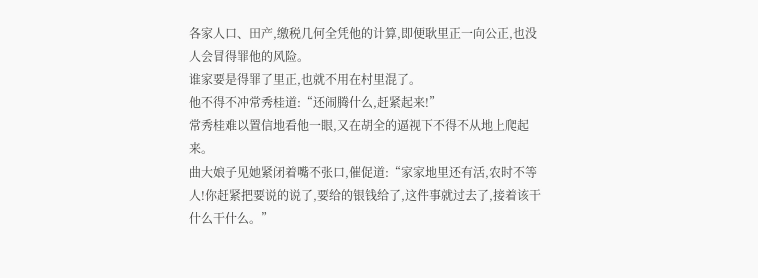各家人口、田产,缴税几何全凭他的计算,即便耿里正一向公正,也没人会冒得罪他的风险。
谁家要是得罪了里正,也就不用在村里混了。
他不得不冲常秀桂道:“还闹腾什么,赶紧起来!”
常秀桂难以置信地看他一眼,又在胡全的逼视下不得不从地上爬起来。
曲大娘子见她紧闭着嘴不张口,催促道:“家家地里还有活,农时不等人!你赶紧把要说的说了,要给的银钱给了,这件事就过去了,接着该干什么干什么。”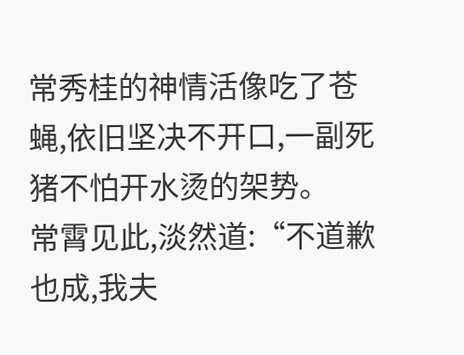常秀桂的神情活像吃了苍蝇,依旧坚决不开口,一副死猪不怕开水烫的架势。
常霄见此,淡然道:“不道歉也成,我夫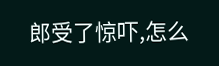郎受了惊吓,怎么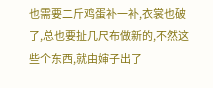也需要二斤鸡蛋补一补,衣裳也破了,总也要扯几尺布做新的,不然这些个东西,就由婶子出了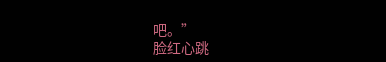吧。”
脸红心跳